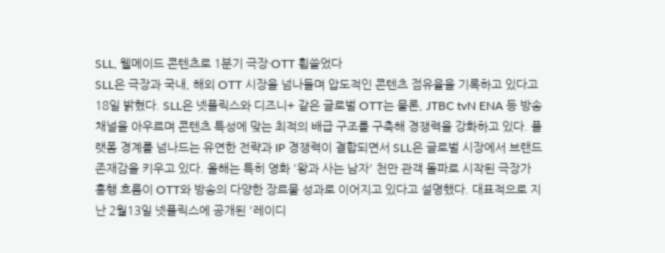SLL, 웰메이드 콘텐츠로 1분기 극장·OTT 휩쓸었다
SLL은 극장과 국내, 해외 OTT 시장을 넘나들며 압도적인 콘텐츠 점유율을 기록하고 있다고 18일 밝혔다. SLL은 넷플릭스와 디즈니+ 같은 글로벌 OTT는 물론, JTBC tvN ENA 등 방송 채널을 아우르며 콘텐츠 특성에 맞는 최적의 배급 구조를 구축해 경쟁력을 강화하고 있다. 플랫폼 경계를 넘나드는 유연한 전략과 IP 경쟁력이 결합되면서 SLL은 글로벌 시장에서 브랜드 존재감을 키우고 있다. 올해는 특히 영화 '왕과 사는 남자' 천만 관객 돌파로 시작된 극장가 흥행 흐름이 OTT와 방송의 다양한 장르물 성과로 이어지고 있다고 설명했다. 대표적으로 지난 2월13일 넷플릭스에 공개된 '레이디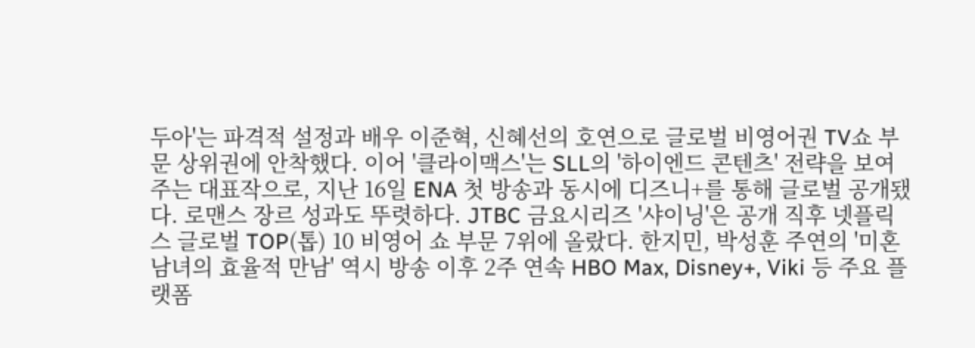두아'는 파격적 설정과 배우 이준혁, 신혜선의 호연으로 글로벌 비영어권 TV쇼 부문 상위권에 안착했다. 이어 '클라이맥스'는 SLL의 '하이엔드 콘텐츠' 전략을 보여주는 대표작으로, 지난 16일 ENA 첫 방송과 동시에 디즈니+를 통해 글로벌 공개됐다. 로맨스 장르 성과도 뚜렷하다. JTBC 금요시리즈 '샤이닝'은 공개 직후 넷플릭스 글로벌 TOP(톱) 10 비영어 쇼 부문 7위에 올랐다. 한지민, 박성훈 주연의 '미혼남녀의 효율적 만남' 역시 방송 이후 2주 연속 HBO Max, Disney+, Viki 등 주요 플랫폼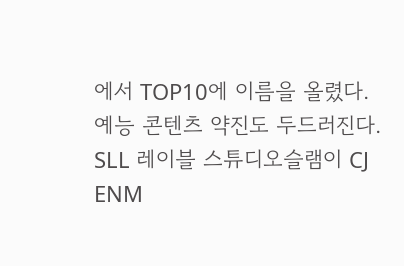에서 TOP10에 이름을 올렸다. 예능 콘텐츠 약진도 두드러진다. SLL 레이블 스튜디오슬램이 CJ ENM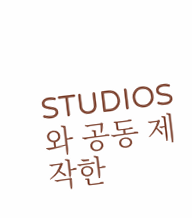STUDIOS와 공동 제작한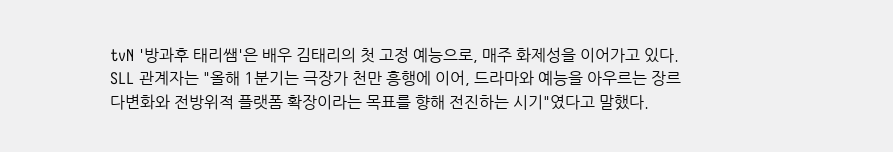tvN '방과후 태리쌤'은 배우 김태리의 첫 고정 예능으로, 매주 화제성을 이어가고 있다. SLL 관계자는 "올해 1분기는 극장가 천만 흥행에 이어, 드라마와 예능을 아우르는 장르 다변화와 전방위적 플랫폼 확장이라는 목표를 향해 전진하는 시기"였다고 말했다.